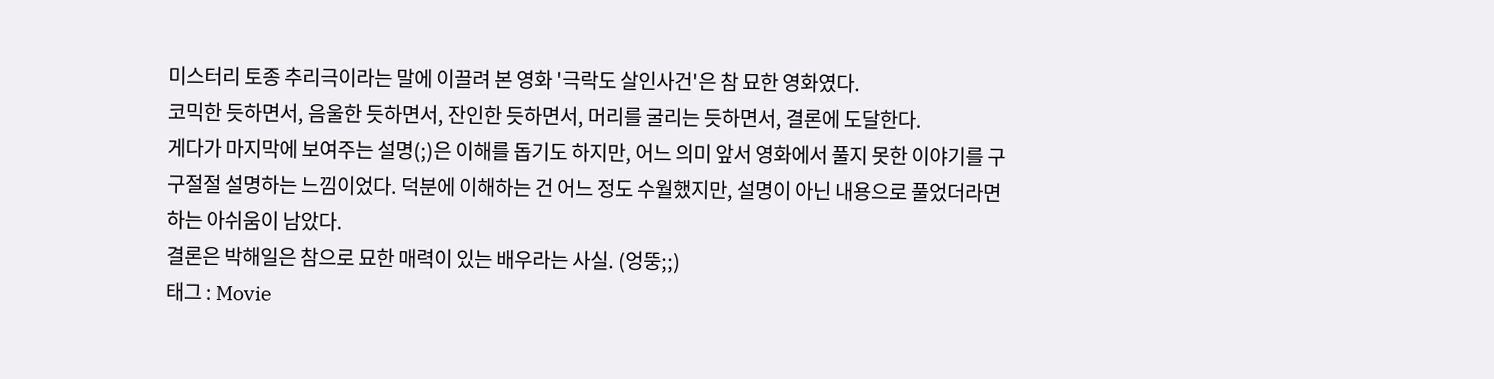미스터리 토종 추리극이라는 말에 이끌려 본 영화 '극락도 살인사건'은 참 묘한 영화였다.
코믹한 듯하면서, 음울한 듯하면서, 잔인한 듯하면서, 머리를 굴리는 듯하면서, 결론에 도달한다.
게다가 마지막에 보여주는 설명(;)은 이해를 돕기도 하지만, 어느 의미 앞서 영화에서 풀지 못한 이야기를 구구절절 설명하는 느낌이었다. 덕분에 이해하는 건 어느 정도 수월했지만, 설명이 아닌 내용으로 풀었더라면 하는 아쉬움이 남았다.
결론은 박해일은 참으로 묘한 매력이 있는 배우라는 사실. (엉뚱;;)
태그 : Movie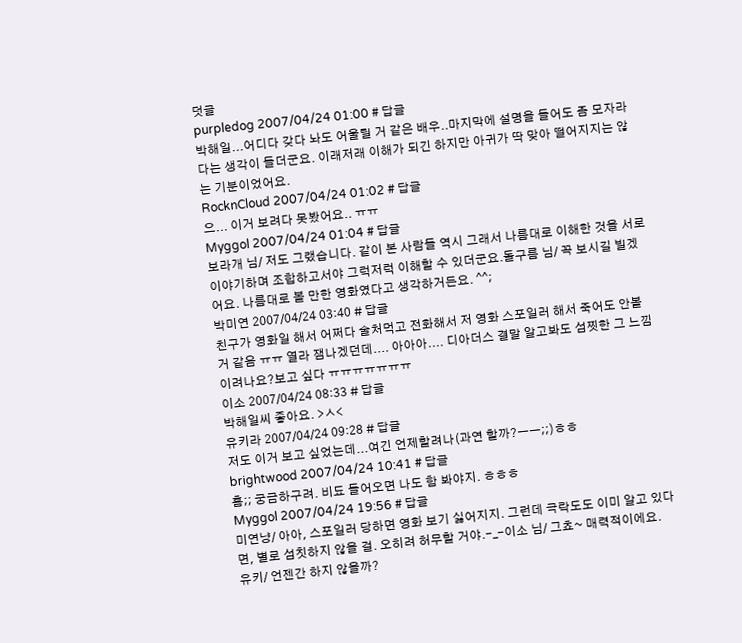덧글
purpledog 2007/04/24 01:00 # 답글
박해일...어디다 갖다 놔도 어울릴 거 같은 배우..마지막에 설명을 들어도 좀 모자라다는 생각이 들더군요. 이래저래 이해가 되긴 하지만 아귀가 딱 맞아 떨어지지는 않는 기분이었어요.
RocknCloud 2007/04/24 01:02 # 답글
으... 이거 보려다 못봤어요.. ㅠㅠ
Myggol 2007/04/24 01:04 # 답글
보라개 님/ 저도 그랬습니다. 같이 본 사람들 역시 그래서 나름대로 이해한 것을 서로 이야기하며 조합하고서야 그럭저럭 이해할 수 있더군요.돌구름 님/ 꼭 보시길 빌겠어요. 나름대로 볼 만한 영화였다고 생각하거든요. ^^;
박미연 2007/04/24 03:40 # 답글
친구가 영화일 해서 어쩌다 술처먹고 전화해서 저 영화 스포일러 해서 죽어도 안볼 거 같음 ㅠㅠ 열라 잼나겠던데.... 아아아.... 디아더스 결말 알고봐도 섬찟한 그 느낌이려나요?보고 싶다 ㅠㅠㅠㅠㅠㅠㅠ
이소 2007/04/24 08:33 # 답글
박해일씨 좋아요. >ㅅ<
유키라 2007/04/24 09:28 # 답글
저도 이거 보고 싶었는데...여긴 언제할려나(과연 할까?ㅡㅡ;;)ㅎㅎ
brightwood 2007/04/24 10:41 # 답글
흠;; 궁금하구려. 비됴 들어오면 나도 함 봐야지. ㅎㅎㅎ
Myggol 2007/04/24 19:56 # 답글
미연냥/ 아아, 스포일러 당하면 영화 보기 싫어지지. 그런데 극락도도 이미 알고 있다면, 별로 섬칫하지 않을 걸. 오히려 허무할 거야.-_-이소 님/ 그쵸~ 매력적이에요.
유키/ 언젠간 하지 않을까?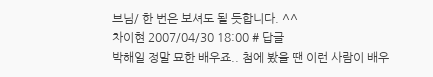브님/ 한 번은 보셔도 될 듯합니다. ^^
차이현 2007/04/30 18:00 # 답글
박해일 정말 묘한 배우죠.. 첨에 봤을 땐 이런 사람이 배우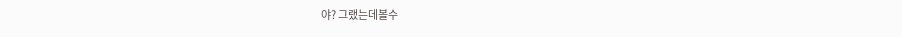야? 그랬는데볼수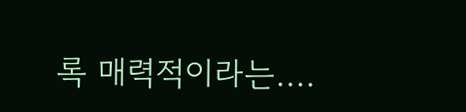록 매력적이라는....